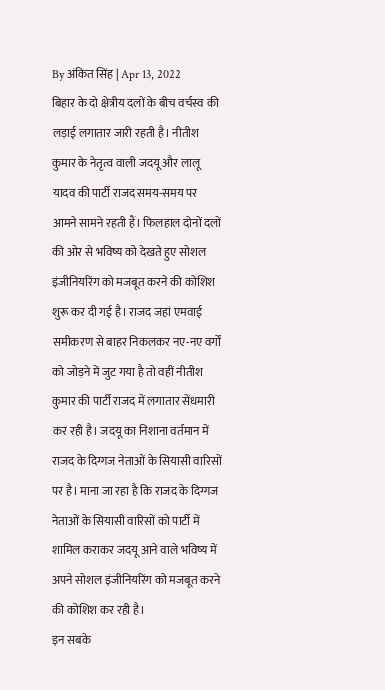By अंकित सिंह | Apr 13, 2022
बिहार के दो क्षेत्रीय दलों के बीच वर्चस्व की लड़ाई लगातार जारी रहती है। नीतीश कुमार के नेतृत्व वाली जदयू और लालू यादव की पार्टी राजद समय-समय पर आमने सामने रहती हैं। फिलहाल दोनों दलों की ओर से भविष्य को देखते हुए सोशल इंजीनियरिंग को मजबूत करने की कोशिश शुरू कर दी गई है। राजद जहां एमवाई समीकरण से बाहर निकलकर नए-नए वर्गों को जोड़ने में जुट गया है तो वहीं नीतीश कुमार की पार्टी राजद में लगातार सेंधमारी कर रही है। जदयू का निशाना वर्तमान में राजद के दिग्गज नेताओं के सियासी वारिसों पर है। माना जा रहा है कि राजद के दिग्गज नेताओं के सियासी वारिसों को पार्टी में शामिल कराकर जदयू आने वाले भविष्य में अपने सोशल इंजीनियरिंग को मजबूत करने की कोशिश कर रही है।
इन सबके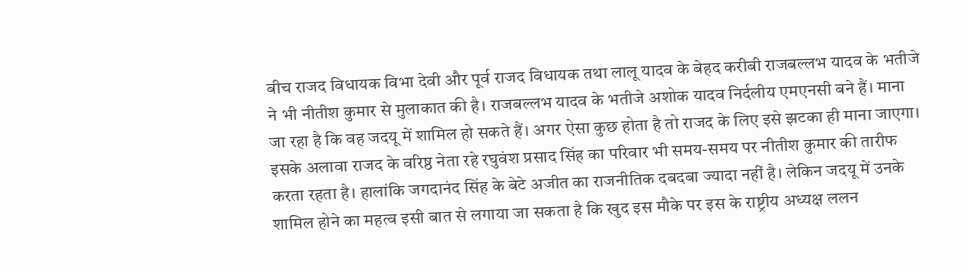बीच राजद विधायक विभा देवी और पूर्व राजद विधायक तथा लालू यादव के बेहद करीबी राजबल्लभ यादव के भतीजे ने भी नीतीश कुमार से मुलाकात की है। राजबल्लभ यादव के भतीजे अशोक यादव निर्दलीय एमएनसी बने हैं। माना जा रहा है कि वह जदयू में शामिल हो सकते हैं। अगर ऐसा कुछ होता है तो राजद के लिए इसे झटका ही माना जाएगा। इसके अलावा राजद के वरिष्ठ नेता रहे रघुवंश प्रसाद सिंह का परिवार भी समय-समय पर नीतीश कुमार की तारीफ करता रहता है। हालांकि जगदानंद सिंह के बेटे अजीत का राजनीतिक दबदबा ज्यादा नहीं है। लेकिन जदयू में उनके शामिल होने का महत्व इसी बात से लगाया जा सकता है कि खुद इस मौके पर इस के राष्ट्रीय अध्यक्ष ललन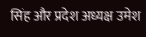सिंह और प्रदेश अध्यक्ष उमेश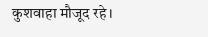कुशवाहा मौजूद रहे।